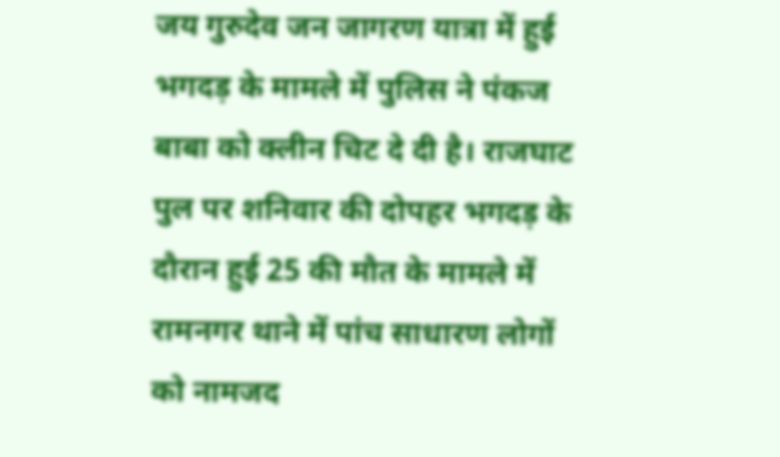जय गुरुदेव जन जागरण यात्रा में हुई भगदड़ के मामले में पुलिस ने पंकज बाबा को क्लीन चिट दे दी है। राजघाट पुल पर शनिवार की दोपहर भगदड़ के दौरान हुई 25 की मौत के मामले में रामनगर थाने में पांच साधारण लोगों को नामजद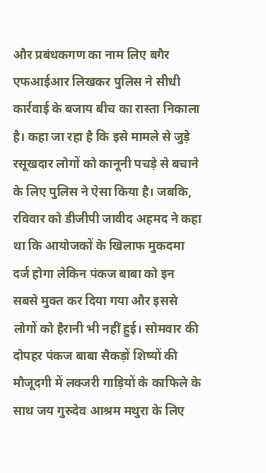और प्रबंधकगण का नाम लिए बगैर एफआईआर लिखकर पुलिस ने सीधी कार्रवाई के बजाय बीच का रास्ता निकाला है। कहा जा रहा है कि इसे मामले से जुड़े रसूखदार लोगों को कानूनी पचड़े से बचाने के लिए पुलिस ने ऐसा किया है। जबकि, रविवार को डीजीपी जावीद अहमद ने कहा था कि आयोजकों के खिलाफ मुकदमा दर्ज होगा लेकिन पंकज बाबा को इन सबसे मुक्त कर दिया गया और इससे लोगों को हैरानी भी नहीं हुई। सोमवार की दोपहर पंकज बाबा सैकड़ों शिष्यों की मौजूदगी में लक्जरी गाड़ियों के काफिले के साथ जय गुरुदेव आश्रम मथुरा के लिए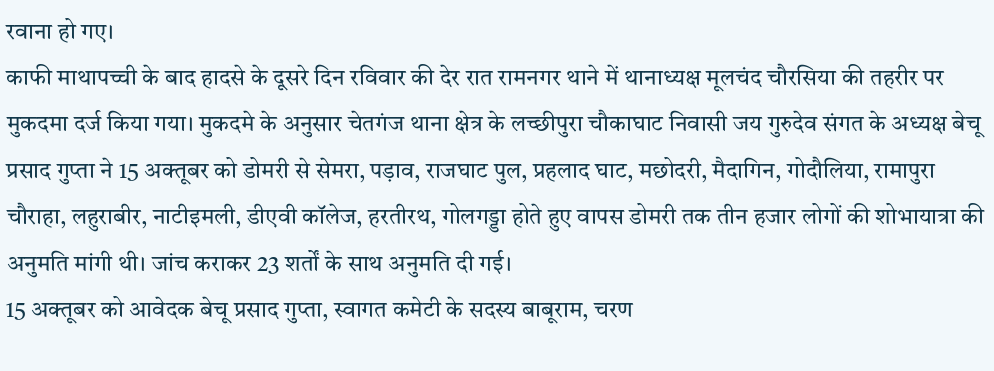रवाना हो गए।
काफी माथापच्ची के बाद हादसे के दूसरे दिन रविवार की देर रात रामनगर थाने में थानाध्यक्ष मूलचंद चौरसिया की तहरीर पर मुकदमा दर्ज किया गया। मुकदमे के अनुसार चेतगंज थाना क्षेत्र के लच्छीपुरा चौकाघाट निवासी जय गुरुदेव संगत के अध्यक्ष बेचू प्रसाद गुप्ता ने 15 अक्तूबर को डोमरी से सेमरा, पड़ाव, राजघाट पुल, प्रहलाद घाट, मछोदरी, मैदागिन, गोदौलिया, रामापुरा चौराहा, लहुराबीर, नाटीइमली, डीएवी कॉलेज, हरतीरथ, गोलगड्डा होते हुए वापस डोमरी तक तीन हजार लोगों की शोभायात्रा की अनुमति मांगी थी। जांच कराकर 23 शर्तों के साथ अनुमति दी गई।
15 अक्तूबर को आवेदक बेचू प्रसाद गुप्ता, स्वागत कमेटी के सदस्य बाबूराम, चरण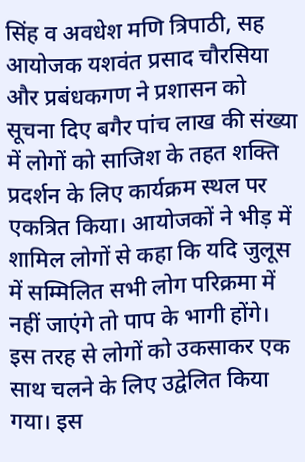सिंह व अवधेश मणि त्रिपाठी, सह आयोजक यशवंत प्रसाद चौरसिया और प्रबंधकगण ने प्रशासन को सूचना दिए बगैर पांच लाख की संख्या में लोगों को साजिश के तहत शक्ति प्रदर्शन के लिए कार्यक्रम स्थल पर एकत्रित किया। आयोजकों ने भीड़ में शामिल लोगों से कहा कि यदि जुलूस में सम्मिलित सभी लोग परिक्रमा में नहीं जाएंगे तो पाप के भागी होंगे। इस तरह से लोगों को उकसाकर एक साथ चलने के लिए उद्वेलित किया गया। इस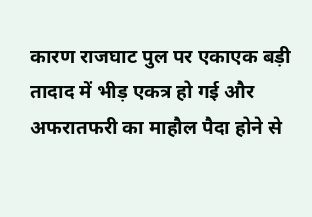कारण राजघाट पुल पर एकाएक बड़ी तादाद में भीड़ एकत्र हो गई और अफरातफरी का माहौल पैदा होने से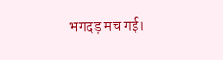भगदड़ मच गई।